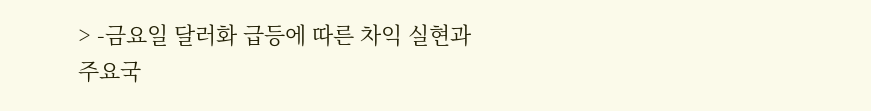> -금요일 달러화 급등에 따른 차익 실현과 주요국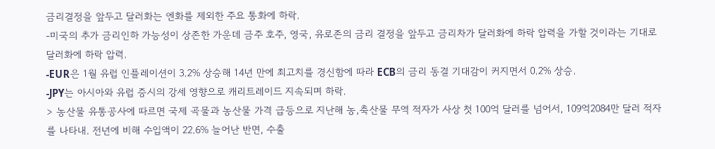금리결정을 앞두고 달러화는 엔화를 제외한 주요 통화에 하락.
-미국의 추가 금리인하 가능성이 상존한 가운데 금주 호주, 영국, 유로존의 금리 결정을 앞두고 금리차가 달러화에 하락 압력을 가할 것이라는 기대로 달러화에 하락 압력.
-EUR은 1월 유럽 인플레이션이 3.2% 상승해 14년 만에 최고치를 경신함에 따라 ECB의 금리 동결 기대감이 커지면서 0.2% 상승.
-JPY는 아시아와 유럽 증시의 강세 영향으로 캐리트레이드 지속되며 하락.
> 농산물 유통공사에 따르면 국제 곡물과 농산물 가격 급등으로 지난해 농,축산물 무역 적자가 사상 첫 100억 달러를 넘어서, 109억2084만 달러 적자를 나타내. 전년에 비해 수입액이 22.6% 늘어난 반면, 수출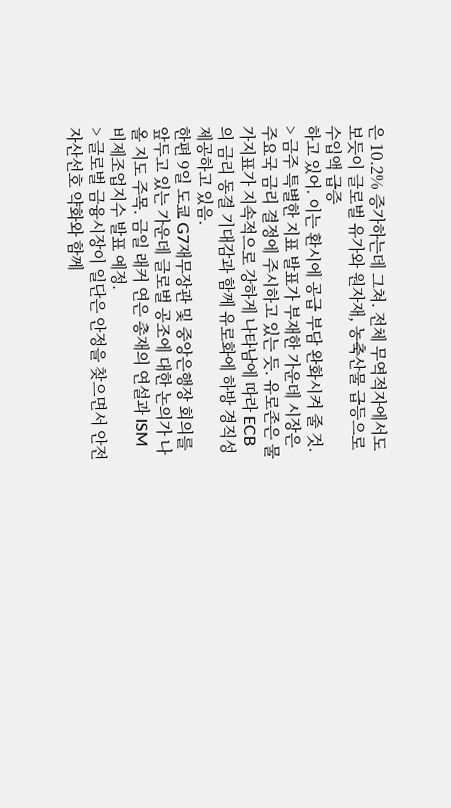은 10.2% 증가하는데 그쳐. 전체 무역적자에서도 보듯이 글로벌 유가와 원자재, 농축산물 급등으로 수입액 급증
하고 있어. 이는 환시에 공급 부담 완화시켜 줄 것.
> 금주 특별한 지표 발표가 부재한 가운데 시장은 주요국 금리 결정에 주시하고 있는 듯. 유로존은 물가지표가 지속적으로 강하게 나타남에 따라 ECB의 금리 동결 기대감과 함께 유로화에 하방 경직성 제공하고 있음.
한편 9일 도쿄 G7재무장관 및 중앙은행장 회의를 앞두고 있는 가운데 글로벌 공조에 대한 논의가 나올 지도 주목. 금일 래커 연은 총재의 연설과 ISM비제조업지수 발표 예정.
> 글로벌 금융시장이 일단은 안정을 찾으면서 안전자산선호 약화와 함께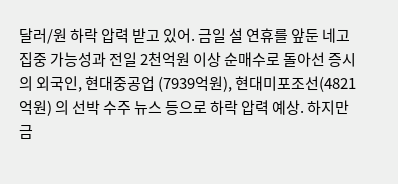달러/원 하락 압력 받고 있어. 금일 설 연휴를 앞둔 네고 집중 가능성과 전일 2천억원 이상 순매수로 돌아선 증시의 외국인, 현대중공업 (7939억원), 현대미포조선(4821억원) 의 선박 수주 뉴스 등으로 하락 압력 예상. 하지만 금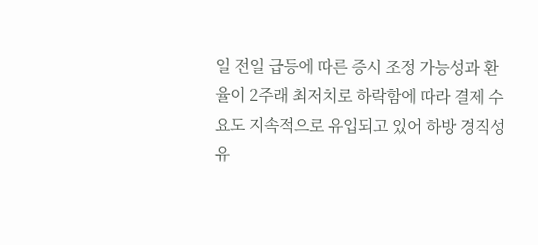일 전일 급등에 따른 증시 조정 가능성과 환율이 2주래 최저치로 하락함에 따라 결제 수요도 지속적으로 유입되고 있어 하방 경직성 유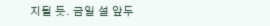지될 듯. 금일 설 앞두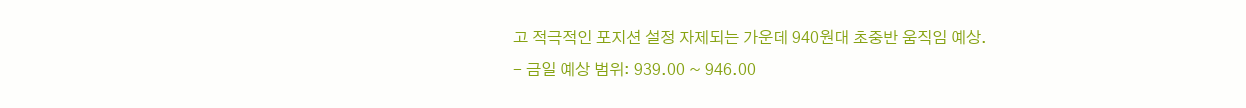고 적극적인 포지션 설정 자제되는 가운데 940원대 초중반 움직임 예상.
- 금일 예상 범위: 939.00 ~ 946.00